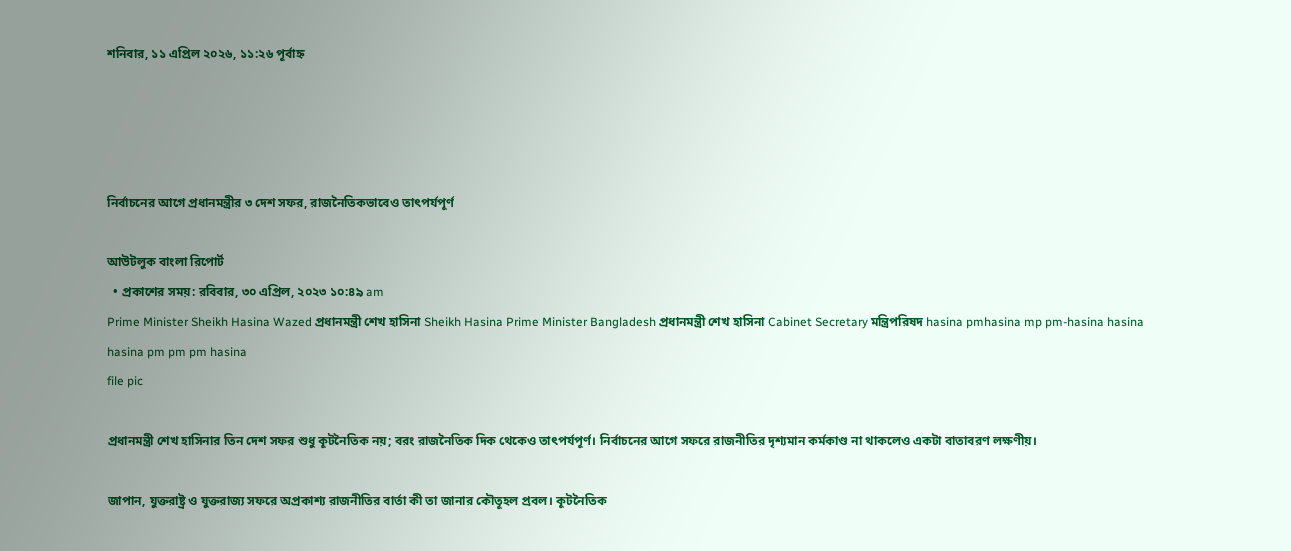শনিবার, ১১ এপ্রিল ২০২৬, ১১:২৬ পূর্বাহ্ন




নির্বাচনের আগে প্রধানমন্ত্রীর ৩ দেশ সফর, রাজনৈতিকভাবেও তাৎপর্যপূর্ণ

আউটলুক বাংলা রিপোর্ট
  • প্রকাশের সময়: রবিবার, ৩০ এপ্রিল, ২০২৩ ১০:৪৯ am
Prime Minister Sheikh Hasina Wazed প্রধানমন্ত্রী শেখ হাসিনা Sheikh Hasina Prime Minister Bangladesh প্রধানমন্ত্রী শেখ হাসিনা Cabinet Secretary মন্ত্রিপরিষদ hasina pmhasina mp pm-hasina hasina hasina pm pm pm hasina
file pic

প্রধানমন্ত্রী শেখ হাসিনার তিন দেশ সফর শুধু কূটনৈতিক নয়; বরং রাজনৈতিক দিক থেকেও তাৎপর্যপূর্ণ। নির্বাচনের আগে সফরে রাজনীতির দৃশ্যমান কর্মকাণ্ড না থাকলেও একটা বাতাবরণ লক্ষণীয়।

জাপান, যুক্তরাষ্ট্র ও যুক্তরাজ্য সফরে অপ্রকাশ্য রাজনীতির বার্তা কী তা জানার কৌতূহল প্রবল। কূটনৈতিক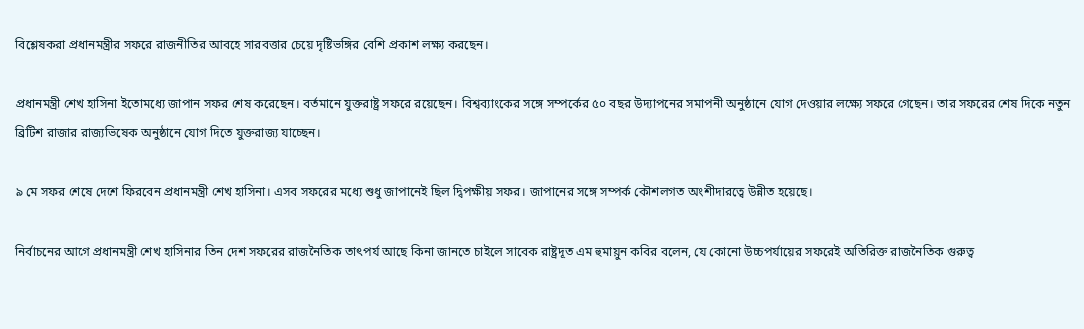বিশ্লেষকরা প্রধানমন্ত্রীর সফরে রাজনীতির আবহে সারবত্তার চেয়ে দৃষ্টিভঙ্গির বেশি প্রকাশ লক্ষ্য করছেন।

প্রধানমন্ত্রী শেখ হাসিনা ইতোমধ্যে জাপান সফর শেষ করেছেন। বর্তমানে যুক্তরাষ্ট্র সফরে রয়েছেন। বিশ্বব্যাংকের সঙ্গে সম্পর্কের ৫০ বছর উদ্যাপনের সমাপনী অনুষ্ঠানে যোগ দেওয়ার লক্ষ্যে সফরে গেছেন। তার সফরের শেষ দিকে নতুন ব্রিটিশ রাজার রাজ্যভিষেক অনুষ্ঠানে যোগ দিতে যুক্তরাজ্য যাচ্ছেন।

৯ মে সফর শেষে দেশে ফিরবেন প্রধানমন্ত্রী শেখ হাসিনা। এসব সফরের মধ্যে শুধু জাপানেই ছিল দ্বিপক্ষীয় সফর। জাপানের সঙ্গে সম্পর্ক কৌশলগত অংশীদারত্বে উন্নীত হয়েছে।

নির্বাচনের আগে প্রধানমন্ত্রী শেখ হাসিনার তিন দেশ সফরের রাজনৈতিক তাৎপর্য আছে কিনা জানতে চাইলে সাবেক রাষ্ট্রদূত এম হুমায়ুন কবির বলেন, যে কোনো উচ্চপর্যায়ের সফরেই অতিরিক্ত রাজনৈতিক গুরুত্ব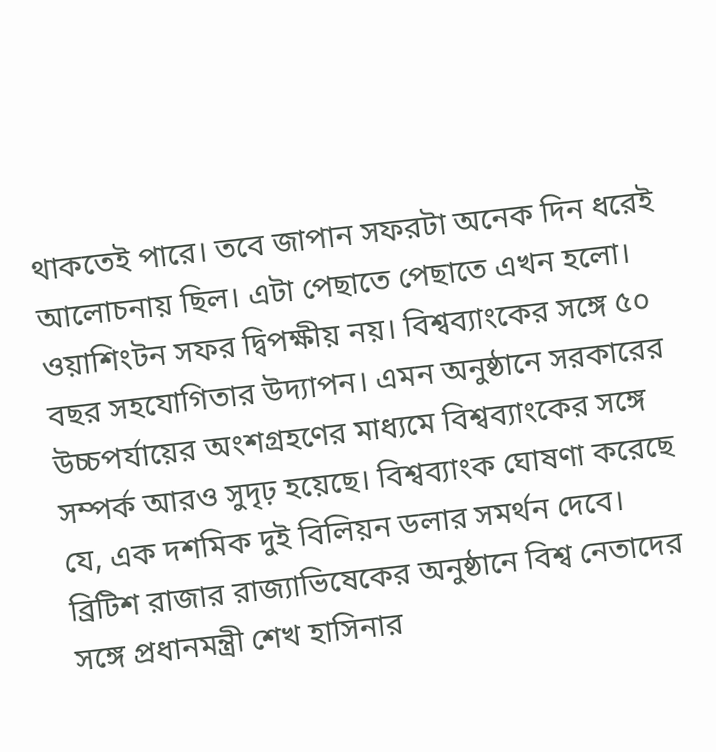থাকতেই পারে। তবে জাপান সফরটা অনেক দিন ধরেই আলোচনায় ছিল। এটা পেছাতে পেছাতে এখন হলো। ওয়াশিংটন সফর দ্বিপক্ষীয় নয়। বিশ্বব্যাংকের সঙ্গে ৫০ বছর সহযোগিতার উদ্যাপন। এমন অনুষ্ঠানে সরকারের উচ্চপর্যায়ের অংশগ্রহণের মাধ্যমে বিশ্বব্যাংকের সঙ্গে সম্পর্ক আরও সুদৃঢ় হয়েছে। বিশ্বব্যাংক ঘোষণা করেছে যে, এক দশমিক দুই বিলিয়ন ডলার সমর্থন দেবে। ব্রিটিশ রাজার রাজ্যাভিষেকের অনুষ্ঠানে বিশ্ব নেতাদের সঙ্গে প্রধানমন্ত্রী শেখ হাসিনার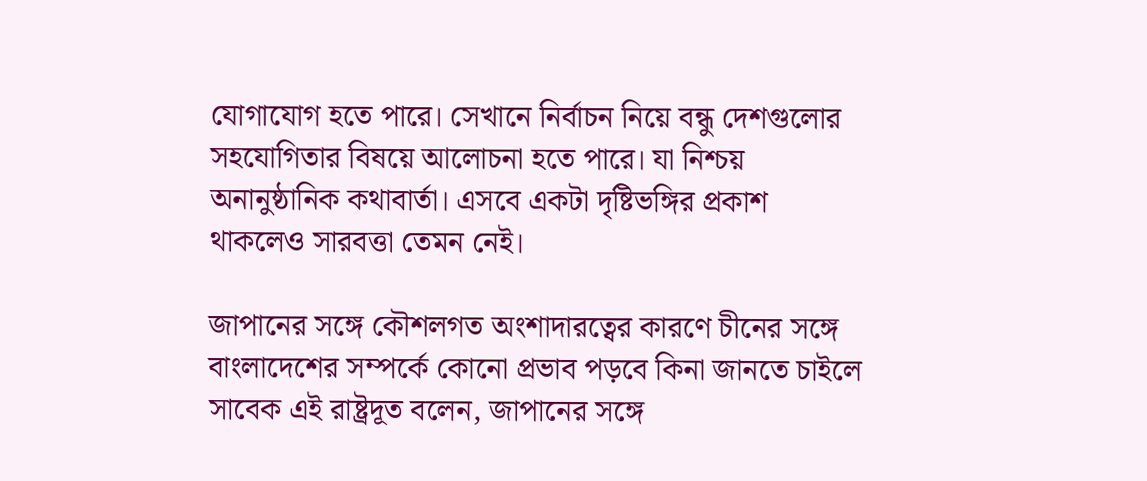যোগাযোগ হতে পারে। সেখানে নির্বাচন নিয়ে বন্ধু দেশগুলোর সহযোগিতার বিষয়ে আলোচনা হতে পারে। যা নিশ্চয় অনানুষ্ঠানিক কথাবার্তা। এসবে একটা দৃষ্টিভঙ্গির প্রকাশ থাকলেও সারবত্তা তেমন নেই।

জাপানের সঙ্গে কৌশলগত অংশাদারত্বের কারণে চীনের সঙ্গে বাংলাদেশের সম্পর্কে কোনো প্রভাব পড়বে কিনা জানতে চাইলে সাবেক এই রাষ্ট্রদূত বলেন, জাপানের সঙ্গে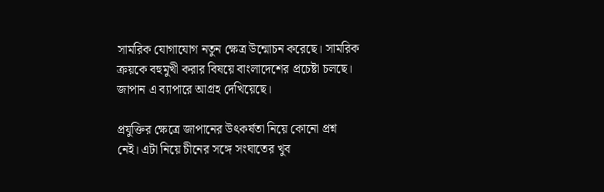সামরিক যোগাযোগ নতুন ক্ষেত্র উন্মোচন করেছে। সামরিক ক্রয়কে বহুমুখী করার বিষয়ে বাংলাদেশের প্রচেষ্টা চলছে। জাপান এ ব্যাপারে আগ্রহ দেখিয়েছে।

প্রযুক্তির ক্ষেত্রে জাপানের উৎকর্ষতা নিয়ে কোনো প্রশ্ন নেই। এটা নিয়ে চীনের সঙ্গে সংঘাতের খুব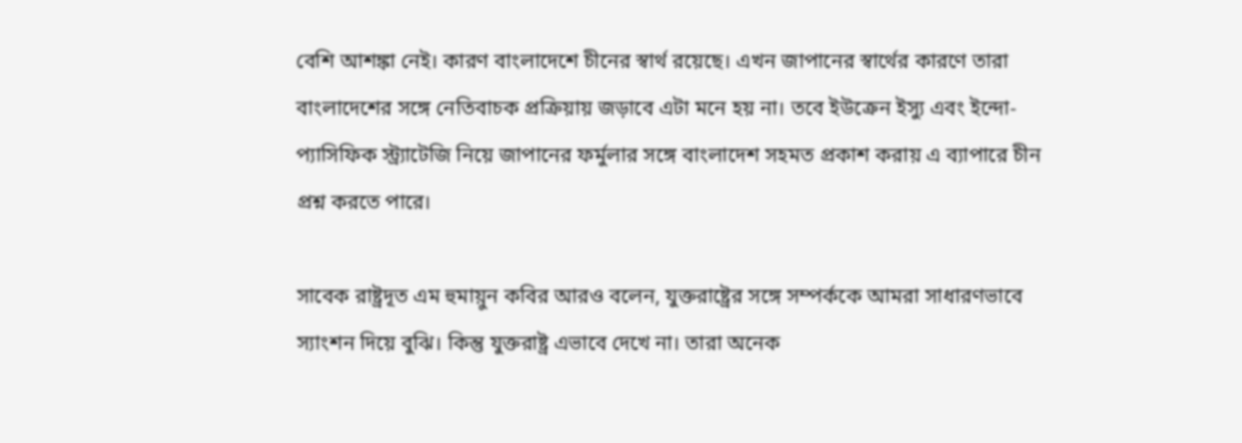বেশি আশঙ্কা নেই। কারণ বাংলাদেশে চীনের স্বার্থ রয়েছে। এখন জাপানের স্বার্থের কারণে তারা বাংলাদেশের সঙ্গে নেতিবাচক প্রক্রিয়ায় জড়াবে এটা মনে হয় না। তবে ইউক্রেন ইস্যু এবং ইন্দো-প্যাসিফিক স্ট্র্যাটেজি নিয়ে জাপানের ফর্মুলার সঙ্গে বাংলাদেশ সহমত প্রকাশ করায় এ ব্যাপারে চীন প্রশ্ন করতে পারে।

সাবেক রাষ্ট্রদূত এম হুমায়ুন কবির আরও বলেন, যুক্তরাষ্ট্রের সঙ্গে সম্পর্ককে আমরা সাধারণভাবে স্যাংশন দিয়ে বুঝি। কিন্তু যুক্তরাষ্ট্র এভাবে দেখে না। তারা অনেক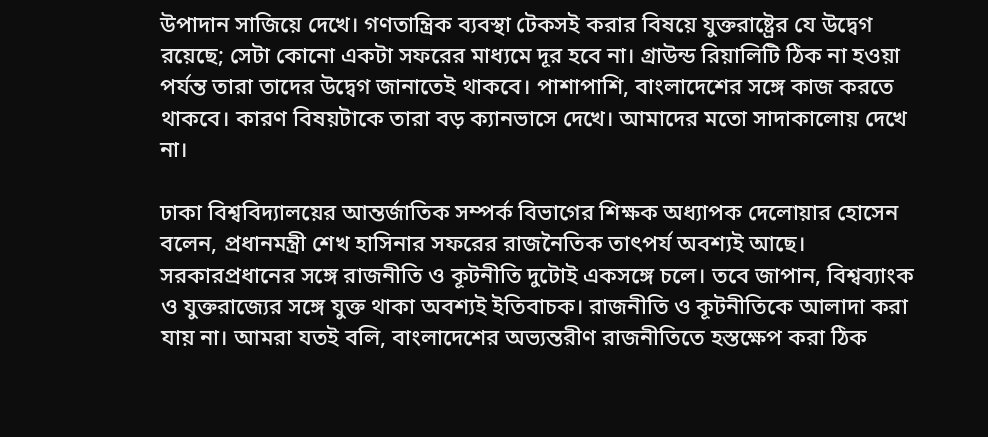উপাদান সাজিয়ে দেখে। গণতান্ত্রিক ব্যবস্থা টেকসই করার বিষয়ে যুক্তরাষ্ট্রের যে উদ্বেগ রয়েছে; সেটা কোনো একটা সফরের মাধ্যমে দূর হবে না। গ্রাউন্ড রিয়ালিটি ঠিক না হওয়া পর্যন্ত তারা তাদের উদ্বেগ জানাতেই থাকবে। পাশাপাশি, বাংলাদেশের সঙ্গে কাজ করতে থাকবে। কারণ বিষয়টাকে তারা বড় ক্যানভাসে দেখে। আমাদের মতো সাদাকালোয় দেখে না।

ঢাকা বিশ্ববিদ্যালয়ের আন্তর্জাতিক সম্পর্ক বিভাগের শিক্ষক অধ্যাপক দেলোয়ার হোসেন বলেন, প্রধানমন্ত্রী শেখ হাসিনার সফরের রাজনৈতিক তাৎপর্য অবশ্যই আছে। সরকারপ্রধানের সঙ্গে রাজনীতি ও কূটনীতি দুটোই একসঙ্গে চলে। তবে জাপান, বিশ্বব্যাংক ও যুক্তরাজ্যের সঙ্গে যুক্ত থাকা অবশ্যই ইতিবাচক। রাজনীতি ও কূটনীতিকে আলাদা করা যায় না। আমরা যতই বলি, বাংলাদেশের অভ্যন্তরীণ রাজনীতিতে হস্তক্ষেপ করা ঠিক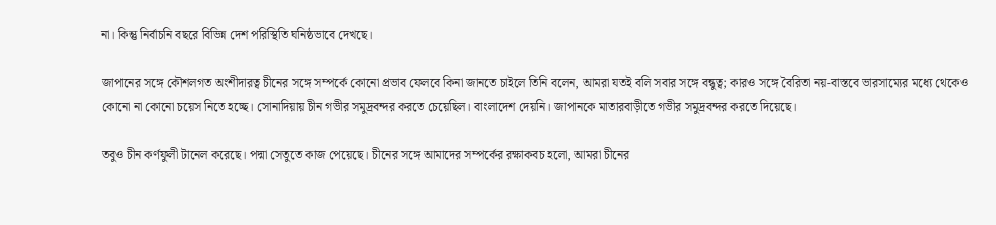না। কিন্তু নির্বাচনি বছরে বিভিন্ন দেশ পরিস্থিতি ঘনিষ্ঠভাবে দেখছে।

জাপানের সঙ্গে কৌশলগত অংশীদারত্ব চীনের সঙ্গে সম্পর্কে কোনো প্রভাব ফেলবে কিনা জানতে চাইলে তিনি বলেন, আমরা যতই বলি সবার সঙ্গে বন্ধুত্ব; কারও সঙ্গে বৈরিতা নয়-বাস্তবে ভারসাম্যের মধ্যে থেকেও কোনো না কোনো চয়েস নিতে হচ্ছে। সোনাদিয়ায় চীন গভীর সমুদ্রবন্দর করতে চেয়েছিল। বাংলাদেশ দেয়নি। জাপানকে মাতারবাড়ীতে গভীর সমুদ্রবন্দর করতে দিয়েছে।

তবুও চীন কর্ণফুলী টানেল করেছে। পদ্মা সেতুতে কাজ পেয়েছে। চীনের সঙ্গে আমাদের সম্পর্কের রক্ষাকবচ হলো, আমরা চীনের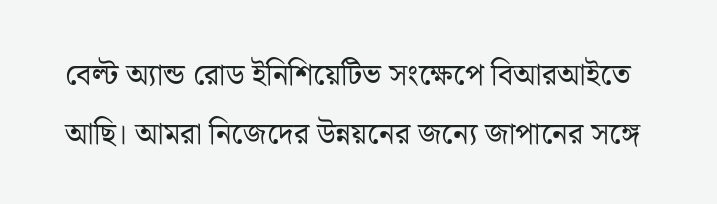বেল্ট অ্যান্ড রোড ইনিশিয়েটিভ সংক্ষেপে বিআরআইতে আছি। আমরা নিজেদের উন্নয়নের জন্যে জাপানের সঙ্গে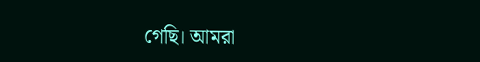গেছি। আমরা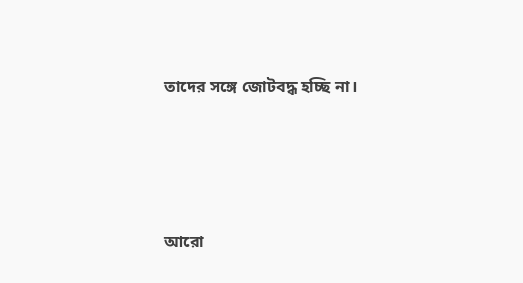তাদের সঙ্গে জোটবদ্ধ হচ্ছি না।




আরো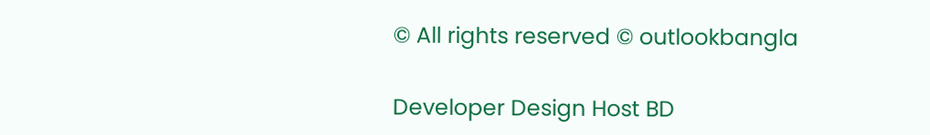© All rights reserved © outlookbangla

Developer Design Host BD